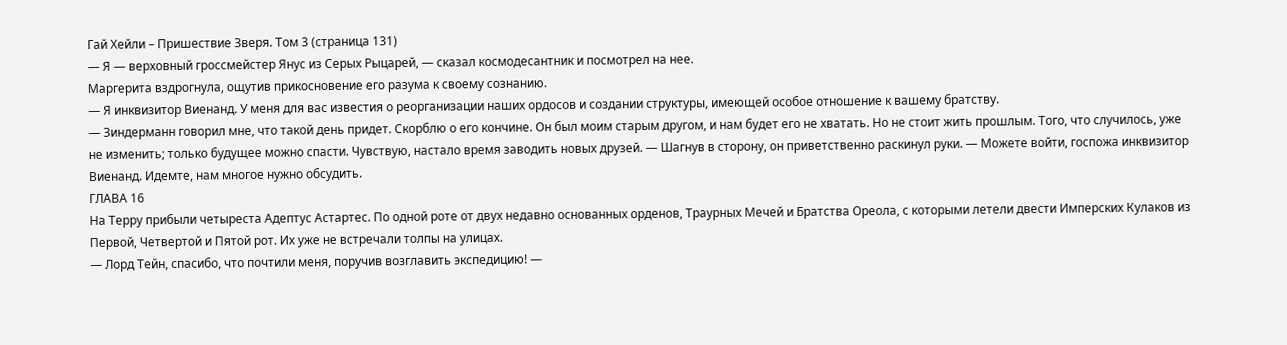Гай Хейли – Пришествие Зверя. Том 3 (страница 131)
— Я — верховный гроссмейстер Янус из Серых Рыцарей, — сказал космодесантник и посмотрел на нее.
Маргерита вздрогнула, ощутив прикосновение его разума к своему сознанию.
— Я инквизитор Виенанд. У меня для вас известия о реорганизации наших ордосов и создании структуры, имеющей особое отношение к вашему братству.
— Зиндерманн говорил мне, что такой день придет. Скорблю о его кончине. Он был моим старым другом, и нам будет его не хватать. Но не стоит жить прошлым. Того, что случилось, уже не изменить; только будущее можно спасти. Чувствую, настало время заводить новых друзей. — Шагнув в сторону, он приветственно раскинул руки. — Можете войти, госпожа инквизитор Виенанд. Идемте, нам многое нужно обсудить.
ГЛАВА 16
На Терру прибыли четыреста Адептус Астартес. По одной роте от двух недавно основанных орденов, Траурных Мечей и Братства Ореола, с которыми летели двести Имперских Кулаков из Первой, Четвертой и Пятой рот. Их уже не встречали толпы на улицах.
— Лорд Тейн, спасибо, что почтили меня, поручив возглавить экспедицию! —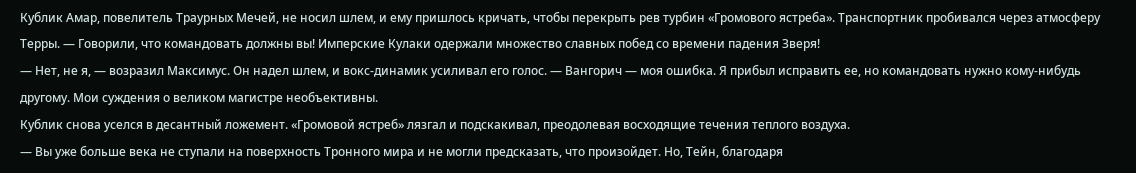Кублик Амар, повелитель Траурных Мечей, не носил шлем, и ему пришлось кричать, чтобы перекрыть рев турбин «Громового ястреба». Транспортник пробивался через атмосферу Терры. — Говорили, что командовать должны вы! Имперские Кулаки одержали множество славных побед со времени падения Зверя!
— Нет, не я, — возразил Максимус. Он надел шлем, и вокс-динамик усиливал его голос. — Вангорич — моя ошибка. Я прибыл исправить ее, но командовать нужно кому-нибудь другому. Мои суждения о великом магистре необъективны.
Кублик снова уселся в десантный ложемент. «Громовой ястреб» лязгал и подскакивал, преодолевая восходящие течения теплого воздуха.
— Вы уже больше века не ступали на поверхность Тронного мира и не могли предсказать, что произойдет. Но, Тейн, благодаря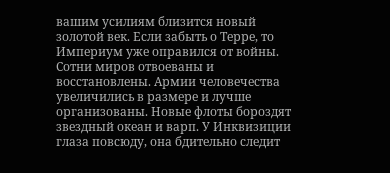вашим усилиям близится новый золотой век. Если забыть о Терре, то Империум уже оправился от войны. Сотни миров отвоеваны и восстановлены. Армии человечества увеличились в размере и лучше организованы. Новые флоты бороздят звездный океан и варп. У Инквизиции глаза повсюду, она бдительно следит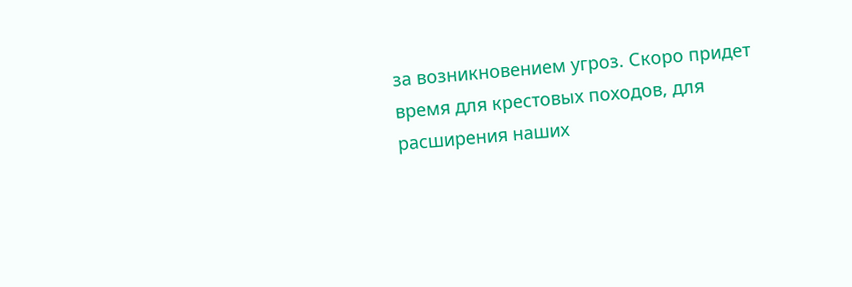за возникновением угроз. Скоро придет время для крестовых походов, для расширения наших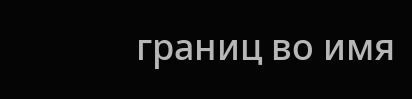границ во имя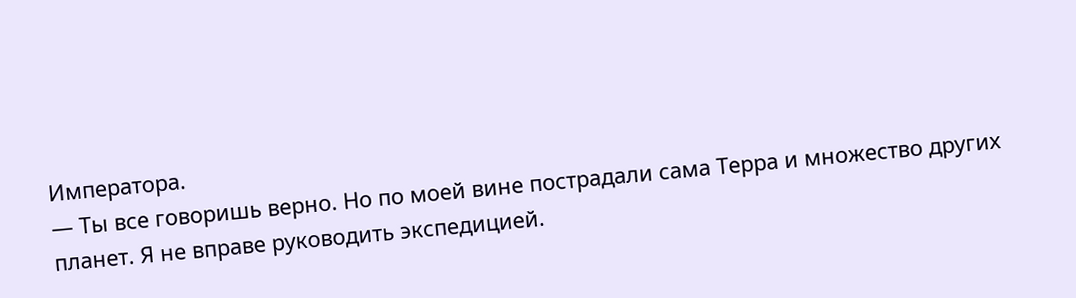Императора.
— Ты все говоришь верно. Но по моей вине пострадали сама Терра и множество других планет. Я не вправе руководить экспедицией.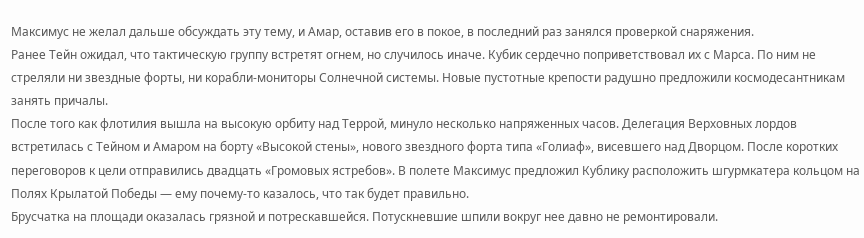Максимус не желал дальше обсуждать эту тему, и Амар, оставив его в покое, в последний раз занялся проверкой снаряжения.
Ранее Тейн ожидал, что тактическую группу встретят огнем, но случилось иначе. Кубик сердечно поприветствовал их с Марса. По ним не стреляли ни звездные форты, ни корабли-мониторы Солнечной системы. Новые пустотные крепости радушно предложили космодесантникам занять причалы.
После того как флотилия вышла на высокую орбиту над Террой, минуло несколько напряженных часов. Делегация Верховных лордов встретилась с Тейном и Амаром на борту «Высокой стены», нового звездного форта типа «Голиаф», висевшего над Дворцом. После коротких переговоров к цели отправились двадцать «Громовых ястребов». В полете Максимус предложил Кублику расположить шгурмкатера кольцом на Полях Крылатой Победы — ему почему-то казалось, что так будет правильно.
Брусчатка на площади оказалась грязной и потрескавшейся. Потускневшие шпили вокруг нее давно не ремонтировали.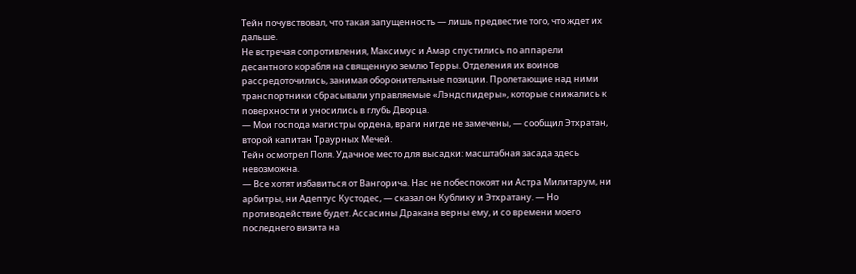Тейн почувствовал, что такая запущенность — лишь предвестие того, что ждет их дальше.
Не встречая сопротивления, Максимус и Амар спустились по аппарели десантного корабля на священную землю Терры. Отделения их воинов рассредоточились, занимая оборонительные позиции. Пролетающие над ними транспортники сбрасывали управляемые «Лэндспидеры», которые снижались к поверхности и уносились в глубь Дворца.
— Мои господа магистры ордена, враги нигде не замечены, — сообщил Этхратан, второй капитан Траурных Мечей.
Тейн осмотрел Поля. Удачное место для высадки: масштабная засада здесь невозможна.
— Все хотят избавиться от Вангорича. Нас не побеспокоят ни Астра Милитарум, ни арбитры, ни Адептус Кустодес, — сказал он Кублику и Этхратану. — Но противодействие будет. Ассасины Дракана верны ему, и со времени моего последнего визита на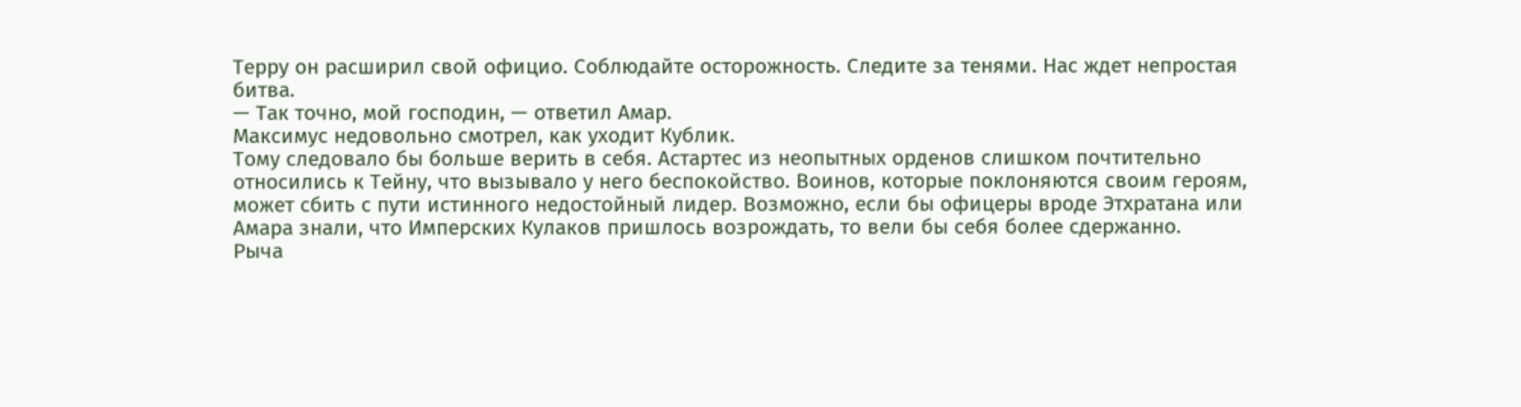Терру он расширил свой официо. Соблюдайте осторожность. Следите за тенями. Нас ждет непростая битва.
— Так точно, мой господин, — ответил Амар.
Максимус недовольно смотрел, как уходит Кублик.
Тому следовало бы больше верить в себя. Астартес из неопытных орденов слишком почтительно относились к Тейну, что вызывало у него беспокойство. Воинов, которые поклоняются своим героям, может сбить с пути истинного недостойный лидер. Возможно, если бы офицеры вроде Этхратана или Амара знали, что Имперских Кулаков пришлось возрождать, то вели бы себя более сдержанно.
Рыча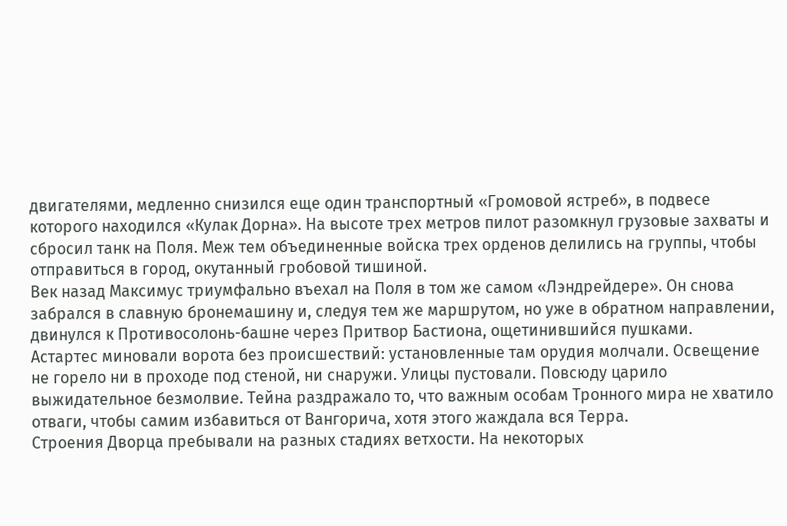двигателями, медленно снизился еще один транспортный «Громовой ястреб», в подвесе которого находился «Кулак Дорна». На высоте трех метров пилот разомкнул грузовые захваты и сбросил танк на Поля. Меж тем объединенные войска трех орденов делились на группы, чтобы отправиться в город, окутанный гробовой тишиной.
Век назад Максимус триумфально въехал на Поля в том же самом «Лэндрейдере». Он снова забрался в славную бронемашину и, следуя тем же маршрутом, но уже в обратном направлении, двинулся к Противосолонь-башне через Притвор Бастиона, ощетинившийся пушками.
Астартес миновали ворота без происшествий: установленные там орудия молчали. Освещение не горело ни в проходе под стеной, ни снаружи. Улицы пустовали. Повсюду царило выжидательное безмолвие. Тейна раздражало то, что важным особам Тронного мира не хватило отваги, чтобы самим избавиться от Вангорича, хотя этого жаждала вся Терра.
Строения Дворца пребывали на разных стадиях ветхости. На некоторых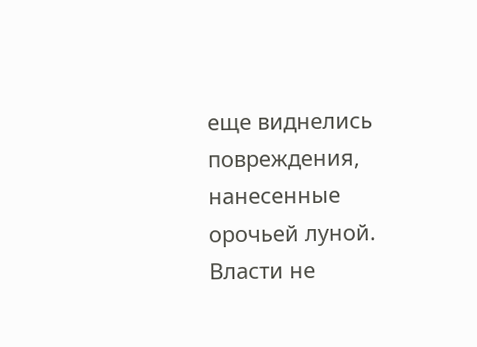еще виднелись повреждения, нанесенные орочьей луной. Власти не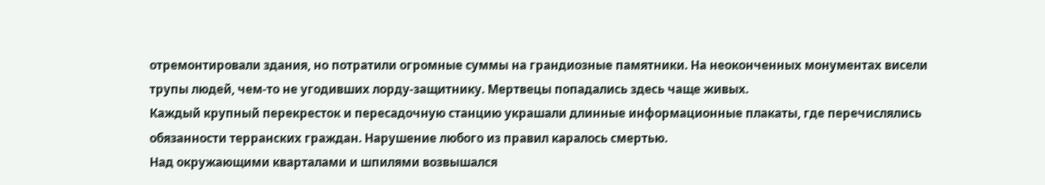отремонтировали здания, но потратили огромные суммы на грандиозные памятники. На неоконченных монументах висели трупы людей, чем-то не угодивших лорду-защитнику. Мертвецы попадались здесь чаще живых.
Каждый крупный перекресток и пересадочную станцию украшали длинные информационные плакаты, где перечислялись обязанности терранских граждан. Нарушение любого из правил каралось смертью.
Над окружающими кварталами и шпилями возвышался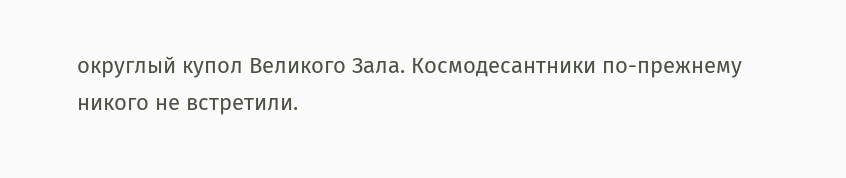округлый купол Великого Зала. Космодесантники по-прежнему никого не встретили.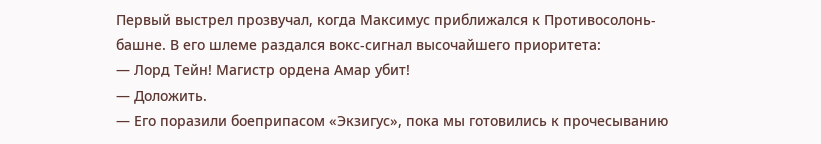Первый выстрел прозвучал, когда Максимус приближался к Противосолонь-башне. В его шлеме раздался вокс-сигнал высочайшего приоритета:
— Лорд Тейн! Магистр ордена Амар убит!
— Доложить.
— Его поразили боеприпасом «Экзигус», пока мы готовились к прочесыванию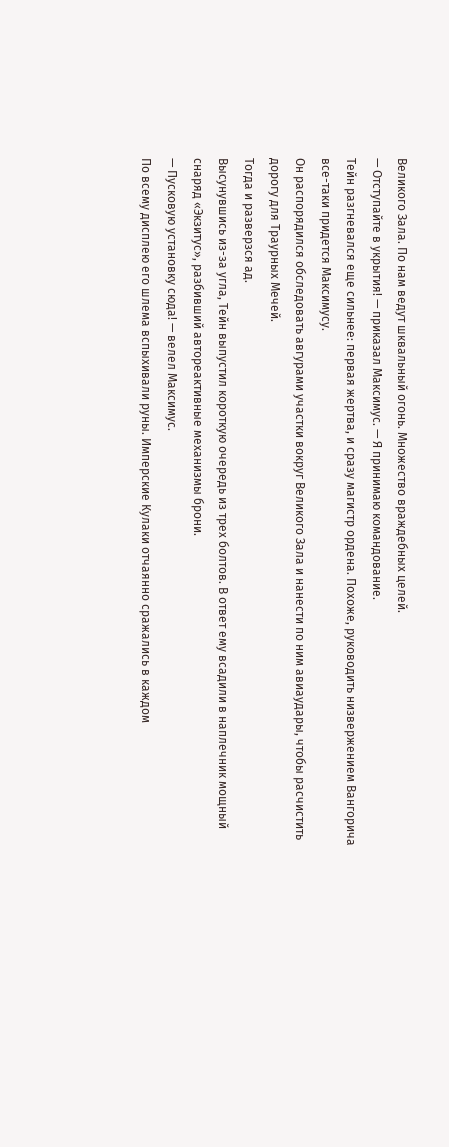Великого Зала. По нам ведут шквальный огонь. Множество враждебных целей.
— Отступайте в укрытия! — приказал Максимус. — Я принимаю командование.
Тейн разгневался еще сильнее: первая жертва, и сразу магистр ордена. Похоже, руководить низвержением Вангорича все-таки придется Максимусу.
Он распорядился обследовать авгурами участки вокруг Великого Зала и нанести по ним авиаудары, чтобы расчистить дорогу для Траурных Мечей.
Тогда и разверзся ад.
Высунувшись из-за угла, Тейн выпустил короткую очередь из трех болтов. В ответ ему всадили в наплечник мощный снаряд «Экзитус», разбивший автореактивные механизмы брони.
— Пусковую установку сюда! — велел Максимус.
По всему дисплею его шлема вспыхивали руны. Имперские Кулаки отчаянно сражались в каждом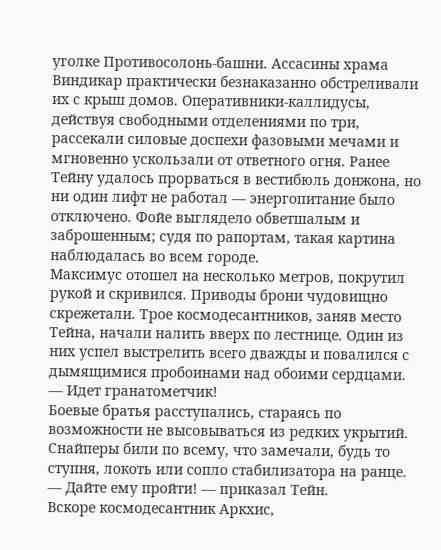уголке Противосолонь-башни. Ассасины храма Виндикар практически безнаказанно обстреливали их с крыш домов. Оперативники-каллидусы, действуя свободными отделениями по три, рассекали силовые доспехи фазовыми мечами и мгновенно ускользали от ответного огня. Ранее Тейну удалось прорваться в вестибюль донжона, но ни один лифт не работал — энергопитание было отключено. Фойе выглядело обветшалым и заброшенным; судя по рапортам, такая картина наблюдалась во всем городе.
Максимус отошел на несколько метров, покрутил рукой и скривился. Приводы брони чудовищно скрежетали. Трое космодесантников, заняв место Тейна, начали налить вверх по лестнице. Один из них успел выстрелить всего дважды и повалился с дымящимися пробоинами над обоими сердцами.
— Идет гранатометчик!
Боевые братья расступались, стараясь по возможности не высовываться из редких укрытий. Снайперы били по всему, что замечали, будь то ступня, локоть или сопло стабилизатора на ранце.
— Дайте ему пройти! — приказал Тейн.
Вскоре космодесантник Аркхис,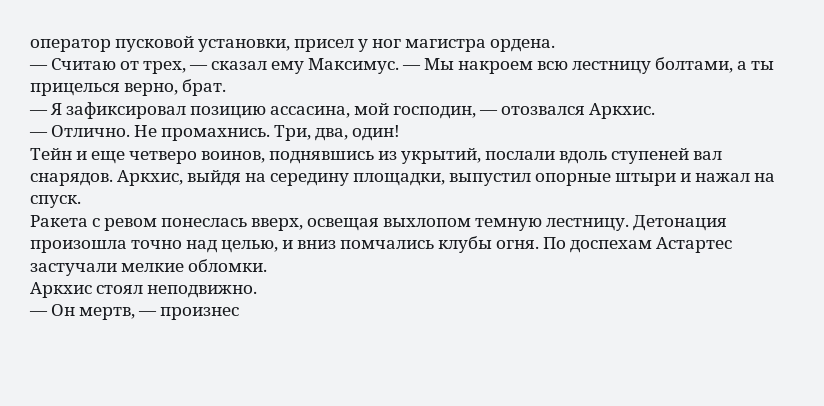оператор пусковой установки, присел у ног магистра ордена.
— Считаю от трех, — сказал ему Максимус. — Мы накроем всю лестницу болтами, а ты прицелься верно, брат.
— Я зафиксировал позицию ассасина, мой господин, — отозвался Аркхис.
— Отлично. Не промахнись. Три, два, один!
Тейн и еще четверо воинов, поднявшись из укрытий, послали вдоль ступеней вал снарядов. Аркхис, выйдя на середину площадки, выпустил опорные штыри и нажал на спуск.
Ракета с ревом понеслась вверх, освещая выхлопом темную лестницу. Детонация произошла точно над целью, и вниз помчались клубы огня. По доспехам Астартес застучали мелкие обломки.
Аркхис стоял неподвижно.
— Он мертв, — произнес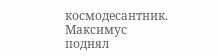космодесантник.
Максимус поднял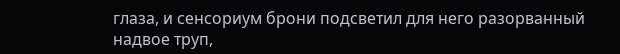глаза, и сенсориум брони подсветил для него разорванный надвое труп,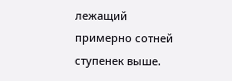лежащий примерно сотней ступенек выше.